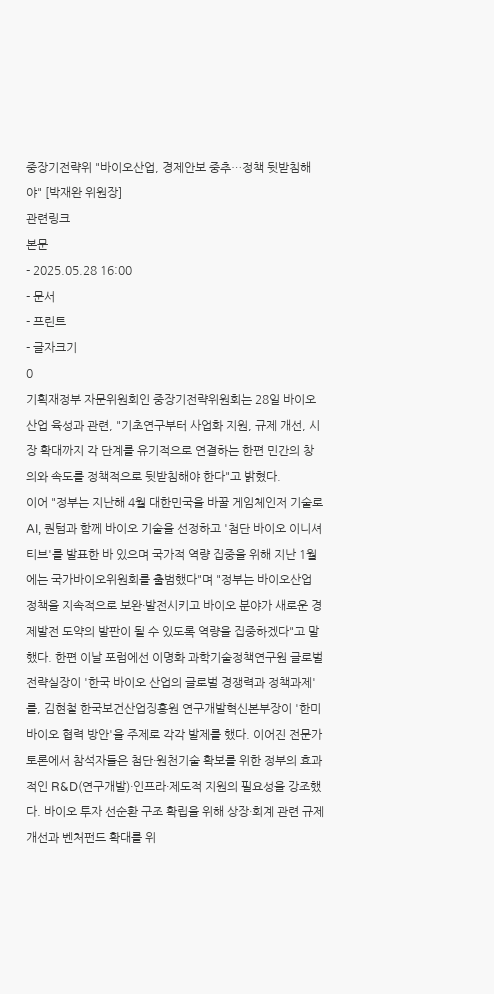중장기전략위 "바이오산업, 경제안보 중추…정책 뒷받침해야" [박재완 위원장]
관련링크
본문
- 2025.05.28 16:00
- 문서
- 프린트
- 글자크기
0
기획재정부 자문위원회인 중장기전략위원회는 28일 바이오 산업 육성과 관련, "기초연구부터 사업화 지원, 규제 개선, 시장 확대까지 각 단계를 유기적으로 연결하는 한편 민간의 창의와 속도를 정책적으로 뒷받침해야 한다"고 밝혔다.
이어 "정부는 지난해 4월 대한민국을 바꿀 게임체인저 기술로 AI, 퀀텀과 함께 바이오 기술을 선정하고 '첨단 바이오 이니셔티브'를 발표한 바 있으며 국가적 역량 집중을 위해 지난 1월에는 국가바이오위원회를 출범했다"며 "정부는 바이오산업 정책을 지속적으로 보완·발전시키고 바이오 분야가 새로운 경제발전 도약의 발판이 될 수 있도록 역량을 집중하겠다"고 말했다. 한편 이날 포럼에선 이명화 과학기술정책연구원 글로벌전략실장이 '한국 바이오 산업의 글로벌 경쟁력과 정책과제'를, 김현철 한국보건산업징흥원 연구개발혁신본부장이 '한미 바이오 협력 방안'을 주제로 각각 발제를 했다. 이어진 전문가 토론에서 참석자들은 첨단·원천기술 확보를 위한 정부의 효과적인 R&D(연구개발)·인프라·제도적 지원의 필요성을 강조했다. 바이오 투자 선순환 구조 확립을 위해 상장·회계 관련 규제 개선과 벤처펀드 확대를 위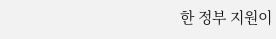한 정부 지원이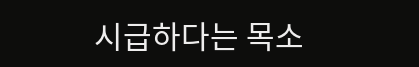시급하다는 목소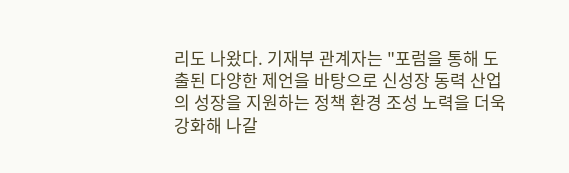리도 나왔다. 기재부 관계자는 "포럼을 통해 도출된 다양한 제언을 바탕으로 신성장 동력 산업의 성장을 지원하는 정책 환경 조성 노력을 더욱 강화해 나갈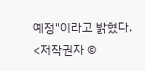예정"이라고 밝혔다. <저작권자 ©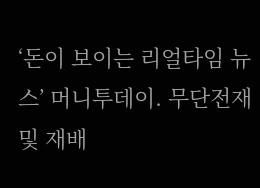‘돈이 보이는 리얼타임 뉴스’ 머니투데이. 무단전재 및 재배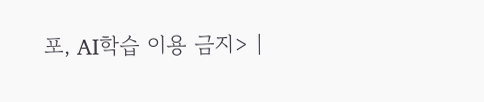포, AI학습 이용 금지> |